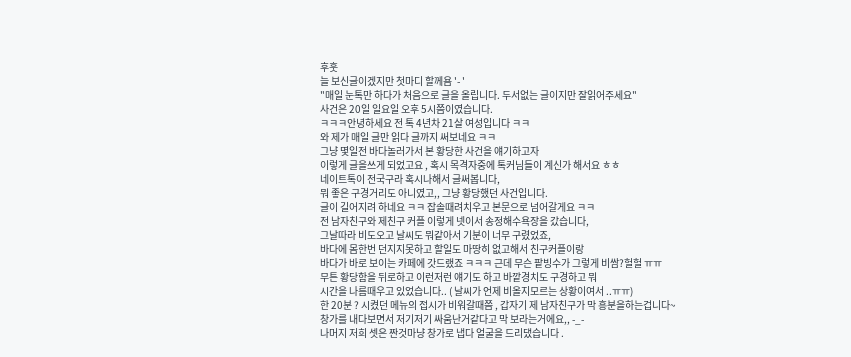후훗
늘 보신글이겠지만 첫마디 할께욤 '- '
"매일 눈톡만 하다가 처음으로 글을 올립니다. 두서없는 글이지만 잘읽어주세요"
사건은 20일 일요일 오후 5시쯤이였습니다.
ㅋㅋㅋ안녕하세요 전 톡 4년차 21살 여성입니다 ㅋㅋ
와 제가 매일 글만 읽다 글까지 써보네요 ㅋㅋ
그냥 몇일전 바다놀러가서 본 황당한 사건을 얘기하고자
이렇게 글을쓰게 되었고요 , 혹시 목격자중에 톡커님들이 계신가 해서요 ㅎㅎ
네이트톡이 전국구라 혹시나해서 글써봅니다,
뭐 좋은 구경거리도 아니였고,, 그냥 황당했던 사건입니다.
글이 길어지려 하네요 ㅋㅋ 잡솔때려치우고 본문으로 넘어갈게요 ㅋㅋ
전 남자친구와 제친구 커플 이렇게 넷이서 송정해수욕장을 갔습니다,
그날따라 비도오고 날씨도 뭐같아서 기분이 너무 구렸었죠,
바다에 몸한번 던지지못하고 할일도 마땅히 없고해서 친구커플이랑
바다가 바로 보이는 카페에 갓드랬죠 ㅋㅋㅋ 근데 무슨 팥빙수가 그렇게 비쌈?헐헐 ㅠㅠ
무튼 황당함을 뒤로하고 이런저런 얘기도 하고 바깥경치도 구경하고 뭐
시간을 나름때우고 있었습니다.. ( 날씨가 언제 비올지모르는 상황이여서 ..ㅠㅠ)
한 20분 ? 시켰던 메뉴의 접시가 비워갈때쯤 , 갑자기 제 남자친구가 막 흥분을하는겁니다~
창가를 내다보면서 저기저기 싸움난거같다고 막 보라는거에요,, -_-
나머지 저희 셋은 짠것마냥 창가로 냅다 얼굴을 드리댔습니다 .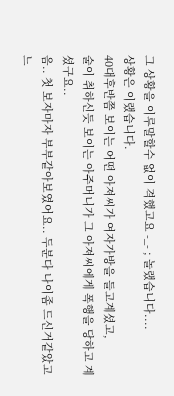그 상황을 이루말할수 없이 격했고요 -_- ; 놀랬습니다....
상황은 이랬습니다.
40대후반쯤 보이는 어떤 아져씨가 여자가방을 들고계셨고,
술이 취하신듯 보이는 아주머니가 그 아져씨에게 폭행을 당하고 계셨구요..
음.. 첫 보자마자 부부같아보였어요.. 두분다 나이좀 드신거같았고 느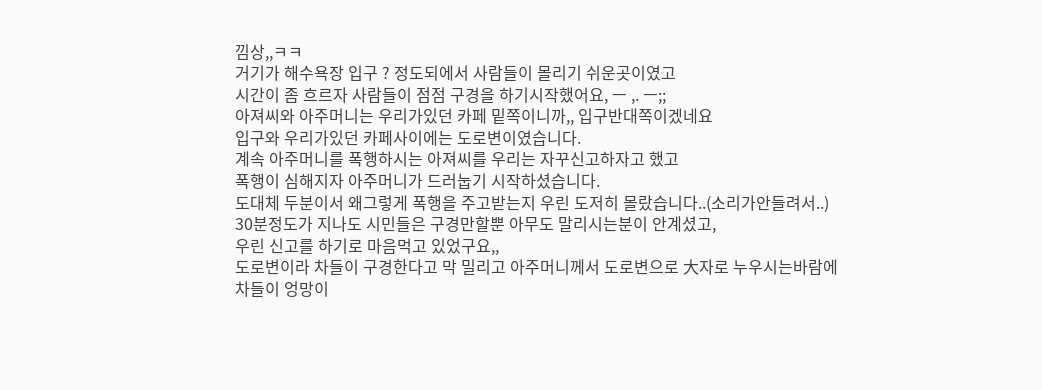낌상,,ㅋㅋ
거기가 해수욕장 입구 ? 정도되에서 사람들이 몰리기 쉬운곳이였고
시간이 좀 흐르자 사람들이 점점 구경을 하기시작했어요, ㅡ ,. ㅡ;;
아져씨와 아주머니는 우리가있던 카페 밑쪽이니까,, 입구반대쪽이겠네요
입구와 우리가있던 카페사이에는 도로변이였습니다.
계속 아주머니를 폭행하시는 아져씨를 우리는 자꾸신고하자고 했고
폭행이 심해지자 아주머니가 드러눕기 시작하셨습니다.
도대체 두분이서 왜그렇게 폭행을 주고받는지 우린 도저히 몰랐습니다..(소리가안들려서..)
30분정도가 지나도 시민들은 구경만할뿐 아무도 말리시는분이 안계셨고,
우린 신고를 하기로 마음먹고 있었구요,,
도로변이라 차들이 구경한다고 막 밀리고 아주머니께서 도로변으로 大자로 누우시는바람에
차들이 엉망이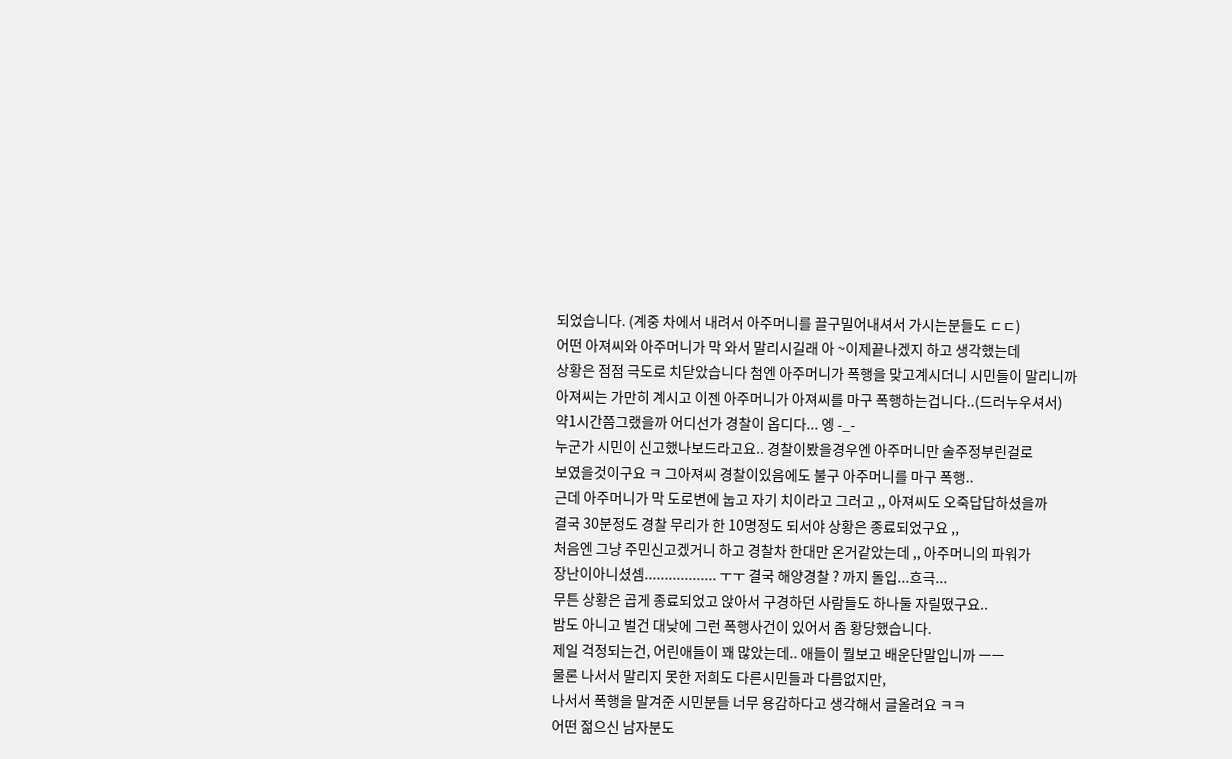되었습니다. (계중 차에서 내려서 아주머니를 끌구밀어내셔서 가시는분들도 ㄷㄷ)
어떤 아져씨와 아주머니가 막 와서 말리시길래 아 ~이제끝나겠지 하고 생각했는데
상황은 점점 극도로 치닫았습니다 첨엔 아주머니가 폭행을 맞고계시더니 시민들이 말리니까
아져씨는 가만히 계시고 이젠 아주머니가 아져씨를 마구 폭행하는겁니다..(드러누우셔서)
약1시간쯤그랬을까 어디선가 경찰이 옵디다... 엥 -_-
누군가 시민이 신고했나보드라고요.. 경찰이봤을경우엔 아주머니만 술주정부린걸로
보였을것이구요 ㅋ 그아져씨 경찰이있음에도 불구 아주머니를 마구 폭행..
근데 아주머니가 막 도로변에 눕고 자기 치이라고 그러고 ,, 아져씨도 오죽답답하셨을까
결국 30분정도 경찰 무리가 한 10명정도 되서야 상황은 종료되었구요 ,,
처음엔 그냥 주민신고겠거니 하고 경찰차 한대만 온거같았는데 ,, 아주머니의 파워가
장난이아니셨셈.................. ㅜㅜ 결국 해양경찰 ? 까지 돌입...흐극...
무튼 상황은 곱게 종료되었고 앉아서 구경하던 사람들도 하나둘 자릴떴구요..
밤도 아니고 벌건 대낮에 그런 폭행사건이 있어서 좀 황당했습니다.
제일 걱정되는건, 어린애들이 꽤 많았는데.. 애들이 뭘보고 배운단말입니까 ㅡㅡ
물론 나서서 말리지 못한 저희도 다른시민들과 다름없지만,
나서서 폭행을 말겨준 시민분들 너무 용감하다고 생각해서 글올려요 ㅋㅋ
어떤 젊으신 남자분도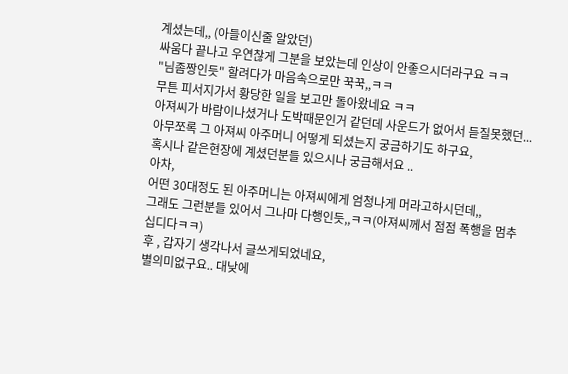계셨는데,, (아들이신줄 알았던)
싸움다 끝나고 우연찮게 그분을 보았는데 인상이 안좋으시더라구요 ㅋㅋ
"님좀짱인듯" 할려다가 마음속으로만 꾹꾹,,ㅋㅋ
무튼 피서지가서 황당한 일을 보고만 돌아왔네요 ㅋㅋ
아져씨가 바람이나셨거나 도박때문인거 같던데 사운드가 없어서 듣질못했던...
아무쪼록 그 아져씨 아주머니 어떻게 되셨는지 궁금하기도 하구요,
혹시나 같은현장에 계셨던분들 있으시나 궁금해서요 ..
아차,
어떤 30대정도 된 아주머니는 아져씨에게 엄청나게 머라고하시던데,,
그래도 그런분들 있어서 그나마 다행인듯,,ㅋㅋ(아져씨께서 점점 폭행을 멈추십디다ㅋㅋ)
후 , 갑자기 생각나서 글쓰게되었네요,
별의미없구요.. 대낮에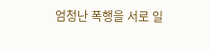엄청난 폭행을 서로 일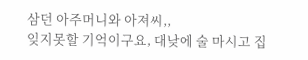삼던 아주머니와 아져씨,,
잊지못할 기억이구요, 대낮에 술 마시고 집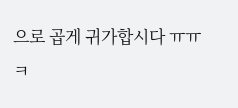으로 곱게 귀가합시다 ㅠㅠㅋ